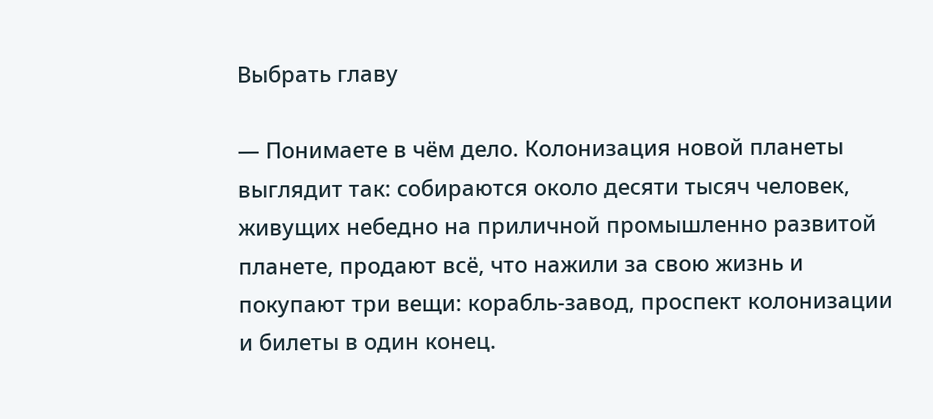Выбрать главу

— Понимаете в чём дело. Колонизация новой планеты выглядит так: собираются около десяти тысяч человек, живущих небедно на приличной промышленно развитой планете, продают всё, что нажили за свою жизнь и покупают три вещи: корабль-завод, проспект колонизации и билеты в один конец.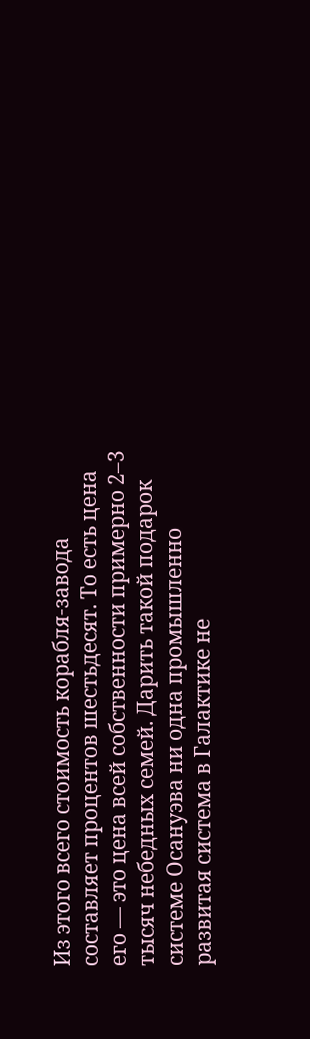Из этого всего стоимость корабля-завода составляет процентов шестьдесят. То есть цена его — это цена всей собственности примерно 2–3 тысяч небедных семей. Дарить такой подарок системе Осануэва ни одна промышленно развитая система в Галактике не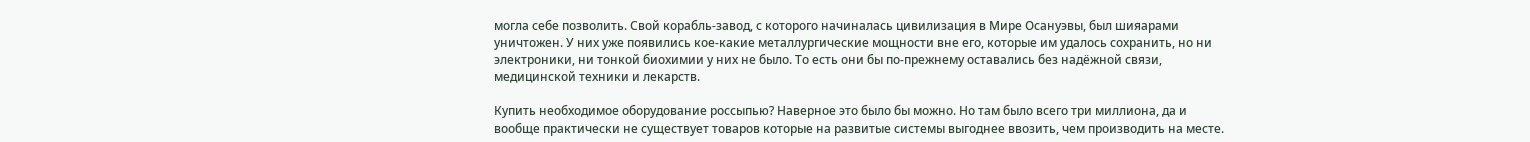могла себе позволить. Свой корабль-завод, с которого начиналась цивилизация в Мире Осануэвы, был шияарами уничтожен. У них уже появились кое-какие металлургические мощности вне его, которые им удалось сохранить, но ни электроники, ни тонкой биохимии у них не было. То есть они бы по-прежнему оставались без надёжной связи, медицинской техники и лекарств.

Купить необходимое оборудование россыпью? Наверное это было бы можно. Но там было всего три миллиона, да и вообще практически не существует товаров которые на развитые системы выгоднее ввозить, чем производить на месте.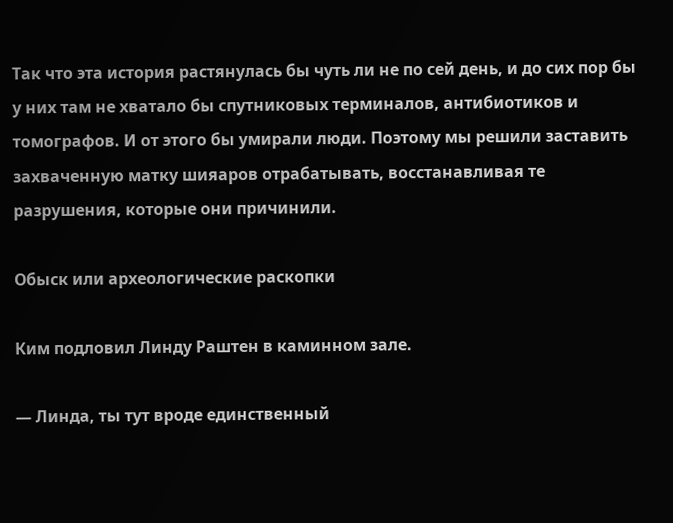Так что эта история растянулась бы чуть ли не по сей день, и до сих пор бы у них там не хватало бы спутниковых терминалов, антибиотиков и томографов. И от этого бы умирали люди. Поэтому мы решили заставить захваченную матку шияаров отрабатывать, восстанавливая те разрушения, которые они причинили.

Обыск или археологические раскопки

Ким подловил Линду Раштен в каминном зале.

— Линда, ты тут вроде единственный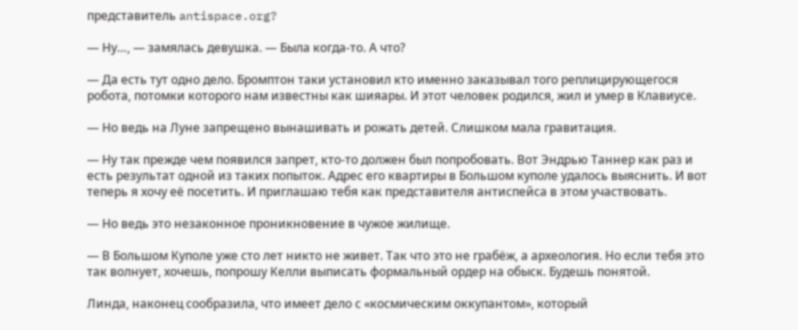представитель antispace.org?

— Ну…, — замялась девушка. — Была когда-то. А что?

— Да есть тут одно дело. Бромптон таки установил кто именно заказывал того реплицирующегося робота, потомки которого нам известны как шияары. И этот человек родился, жил и умер в Клавиусе.

— Но ведь на Луне запрещено вынашивать и рожать детей. Слишком мала гравитация.

— Ну так прежде чем появился запрет, кто-то должен был попробовать. Вот Эндрью Таннер как раз и есть результат одной из таких попыток. Адрес его квартиры в Большом куполе удалось выяснить. И вот теперь я хочу её посетить. И приглашаю тебя как представителя антиспейса в этом участвовать.

— Но ведь это незаконное проникновение в чужое жилище.

— В Большом Куполе уже сто лет никто не живет. Так что это не грабёж, а археология. Но если тебя это так волнует, хочешь, попрошу Келли выписать формальный ордер на обыск. Будешь понятой.

Линда, наконец сообразила, что имеет дело с «космическим оккупантом», который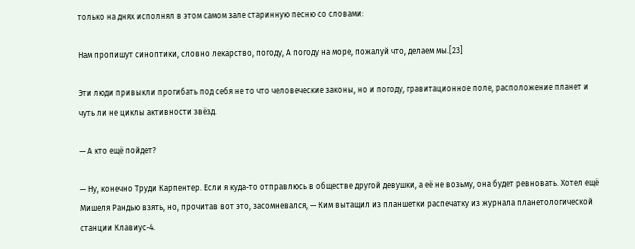только на днях исполнял в этом самом зале старинную песню со словами:

Нам пропишут синоптики, словно лекарство, погоду, А погоду на море, пожалуй что, делаем мы.[23]

Эти люди привыкли прогибать под себя не то что человеческие законы, но и погоду, гравитационное поле, расположение планет и чуть ли не циклы активности звёзд.

— А кто ещё пойдет?

— Ну, конечно Труди Карпентер. Если я куда-то отправлюсь в обществе другой девушки, а её не возьму, она будет ревновать. Хотел ещё Мишеля Рандью взять, но, прочитав вот это, засомневался, — Ким вытащил из планшетки распечатку из журнала планетологической станции Клавиус-4.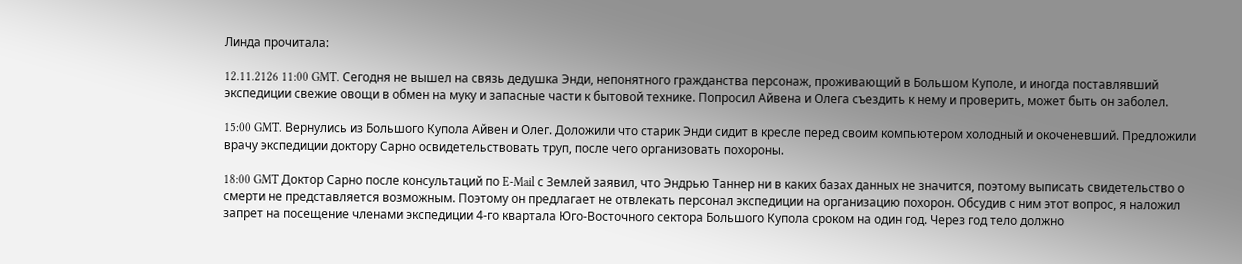Линда прочитала:

12.11.2126 11:00 GMT. Cегодня не вышел на связь дедушка Энди, непонятного гражданства персонаж, проживающий в Большом Куполе, и иногда поставлявший экспедиции свежие овощи в обмен на муку и запасные части к бытовой технике. Попросил Айвена и Олега съездить к нему и проверить, может быть он заболел.

15:00 GMT. Вернулись из Большого Купола Айвен и Олег. Доложили что старик Энди сидит в кресле перед своим компьютером холодный и окоченевший. Предложили врачу экспедиции доктору Сарно освидетельствовать труп, после чего организовать похороны.

18:00 GMT Доктор Сарно после консультаций по E-Mail с Землей заявил, что Эндрью Таннер ни в каких базах данных не значится, поэтому выписать свидетельство о смерти не представляется возможным. Поэтому он предлагает не отвлекать персонал экспедиции на организацию похорон. Обсудив с ним этот вопрос, я наложил запрет на посещение членами экспедиции 4-го квартала Юго-Восточного сектора Большого Купола сроком на один год. Через год тело должно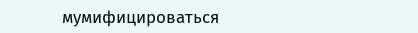мумифицироваться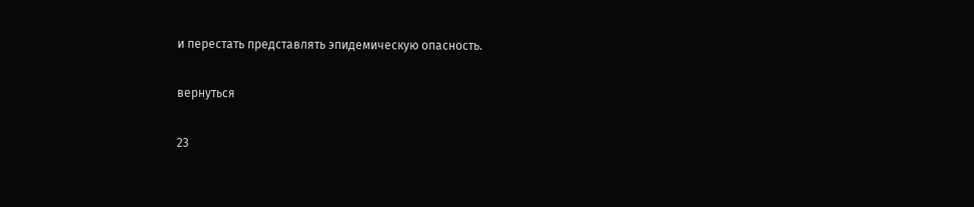и перестать представлять эпидемическую опасность.

вернуться

23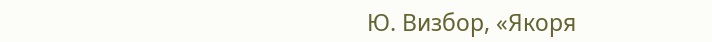Ю. Визбор, «Якоря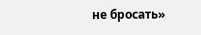не бросать»